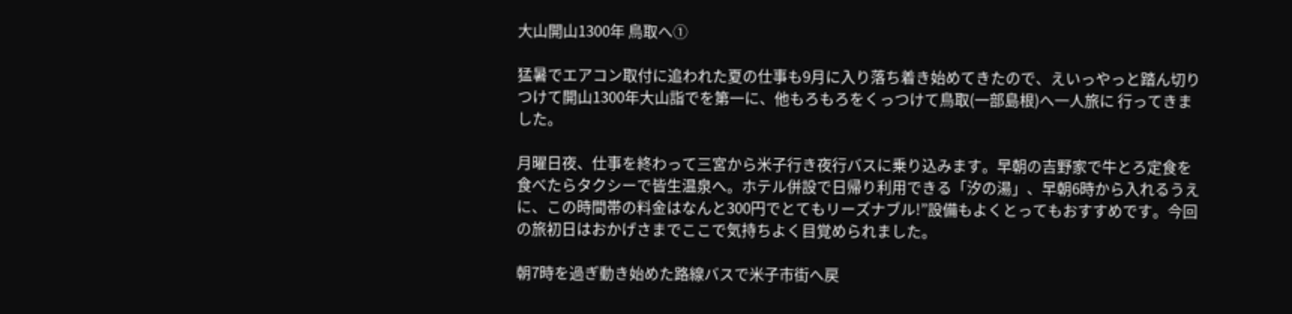大山開山1300年 鳥取へ①

猛暑でエアコン取付に追われた夏の仕事も9月に入り落ち着き始めてきたので、えいっやっと踏ん切りつけて開山1300年大山詣でを第一に、他もろもろをくっつけて鳥取(一部島根)へ一人旅に 行ってきました。

月曜日夜、仕事を終わって三宮から米子行き夜行バスに乗り込みます。早朝の吉野家で牛とろ定食を食べたらタクシーで皆生温泉へ。ホテル併設で日帰り利用できる「汐の湯」、早朝6時から入れるうえに、この時間帯の料金はなんと300円でとてもリーズナブル!”設備もよくとってもおすすめです。今回の旅初日はおかげさまでここで気持ちよく目覚められました。

朝7時を過ぎ動き始めた路線バスで米子市街へ戻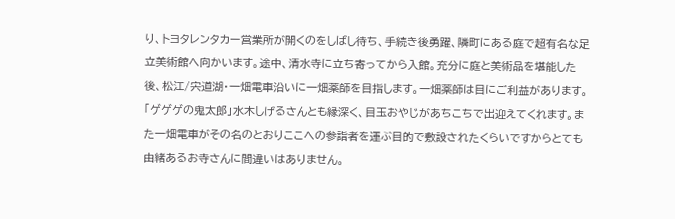り、トヨタレンタカー営業所が開くのをしばし待ち、手続き後勇躍、隣町にある庭で超有名な足立美術館へ向かいます。途中、清水寺に立ち寄ってから入館。充分に庭と美術品を堪能した後、松江/宍道湖・一畑電車沿いに一畑薬師を目指します。一畑薬師は目にご利益があります。「ゲゲゲの鬼太郎」水木しげるさんとも縁深く、目玉おやじがあちこちで出迎えてくれます。また一畑電車がその名のとおりここへの参詣者を運ぶ目的で敷設されたくらいですからとても由緒あるお寺さんに間違いはありません。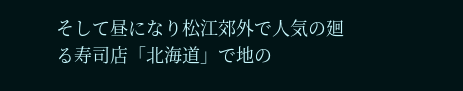そして昼になり松江郊外で人気の廻る寿司店「北海道」で地の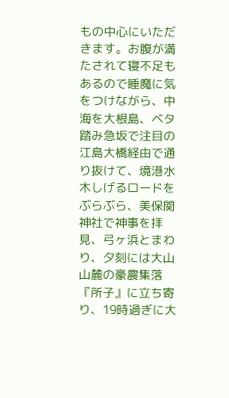もの中心にいただきます。お腹が満たされて寝不足もあるので睡魔に気をつけながら、中海を大根島、ベタ踏み急坂で注目の江島大橋経由で通り抜けて、境港水木しげるロードをぶらぶら、美保関神社で神事を拝見、弓ヶ浜とまわり、夕刻には大山山麓の豪農集落『所子』に立ち寄り、19時過ぎに大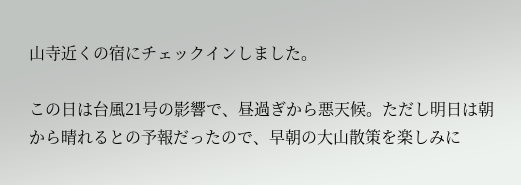山寺近くの宿にチェックインしました。

この日は台風21号の影響で、昼過ぎから悪天候。ただし明日は朝から晴れるとの予報だったので、早朝の大山散策を楽しみに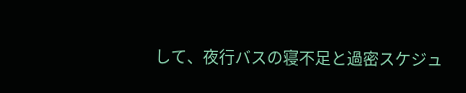して、夜行バスの寝不足と過密スケジュ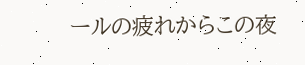ールの疲れからこの夜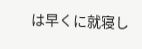は早くに就寝し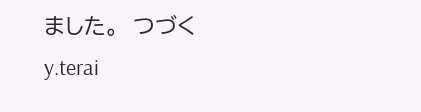ました。  つづく    y.terai